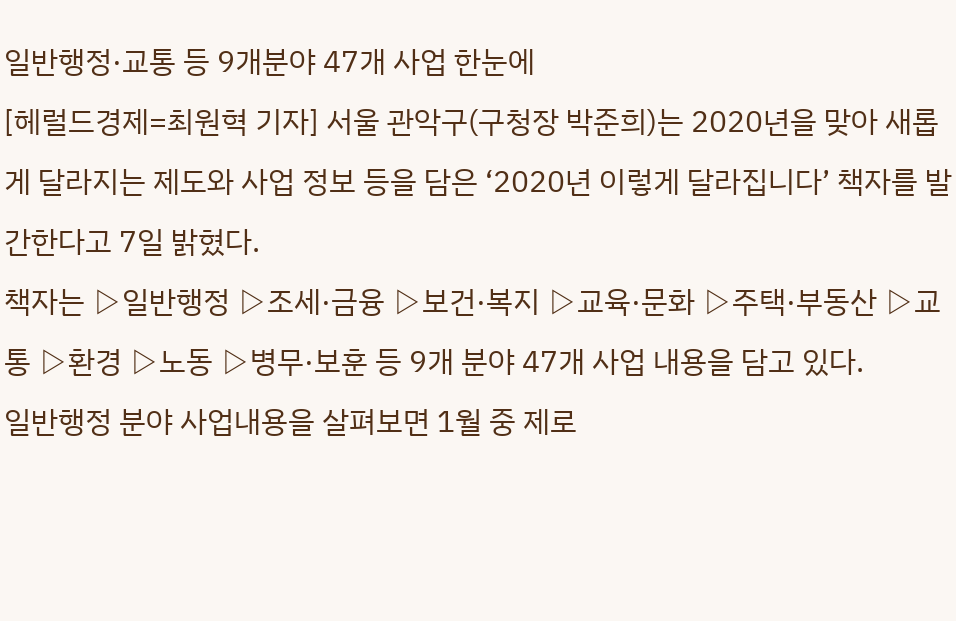일반행정·교통 등 9개분야 47개 사업 한눈에
[헤럴드경제=최원혁 기자] 서울 관악구(구청장 박준희)는 2020년을 맞아 새롭게 달라지는 제도와 사업 정보 등을 담은 ‘2020년 이렇게 달라집니다’ 책자를 발간한다고 7일 밝혔다.
책자는 ▷일반행정 ▷조세·금융 ▷보건·복지 ▷교육·문화 ▷주택·부동산 ▷교통 ▷환경 ▷노동 ▷병무·보훈 등 9개 분야 47개 사업 내용을 담고 있다.
일반행정 분야 사업내용을 살펴보면 1월 중 제로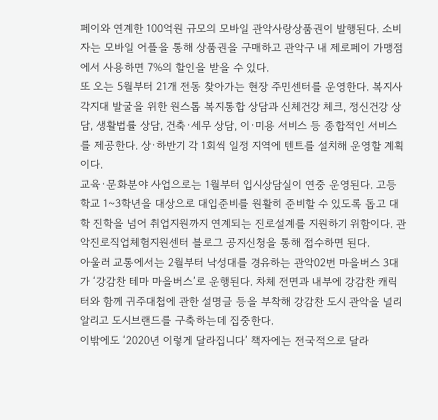페이와 연계한 100억원 규모의 모바일 관악사랑상품권이 발행된다. 소비자는 모바일 어플을 통해 상품권을 구매하고 관악구 내 제로페이 가맹점에서 사용하면 7%의 할인을 받을 수 있다.
또 오는 5월부터 21개 전동 찾아가는 현장 주민센터를 운영한다. 복지사각지대 발굴을 위한 원스톱 복지통합 상담과 신체건강 체크, 정신건강 상담, 생활법률 상담, 건축·세무 상담, 이·미용 서비스 등 종합적인 서비스를 제공한다. 상·하반기 각 1회씩 일정 지역에 텐트를 설치해 운영할 계획이다.
교육·문화분야 사업으로는 1월부터 입시상담실이 연중 운영된다. 고등학교 1~3학년을 대상으로 대입준비를 원활히 준비할 수 있도록 돕고 대학 진학을 넘어 취업지원까지 연계되는 진로설계를 지원하기 위함이다. 관악진로직업체험지원센터 블로그 공지신청을 통해 접수하면 된다.
아울러 교통에서는 2월부터 낙성대를 경유하는 관악02번 마을버스 3대가 ‘강감찬 테마 마을버스’로 운행된다. 차체 전면과 내부에 강감찬 캐릭터와 함께 귀주대첩에 관한 설명글 등을 부착해 강감찬 도시 관악을 널리 알리고 도시브랜드를 구축하는데 집중한다.
이밖에도 ‘2020년 이렇게 달라집니다’ 책자에는 전국적으로 달라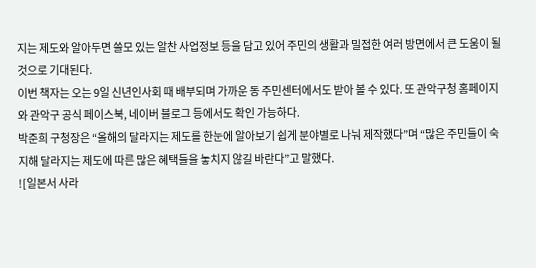지는 제도와 알아두면 쓸모 있는 알찬 사업정보 등을 담고 있어 주민의 생활과 밀접한 여러 방면에서 큰 도움이 될 것으로 기대된다.
이번 책자는 오는 9일 신년인사회 때 배부되며 가까운 동 주민센터에서도 받아 볼 수 있다. 또 관악구청 홈페이지와 관악구 공식 페이스북, 네이버 블로그 등에서도 확인 가능하다.
박준희 구청장은 “올해의 달라지는 제도를 한눈에 알아보기 쉽게 분야별로 나눠 제작했다”며 “많은 주민들이 숙지해 달라지는 제도에 따른 많은 혜택들을 놓치지 않길 바란다”고 말했다.
![일본서 사라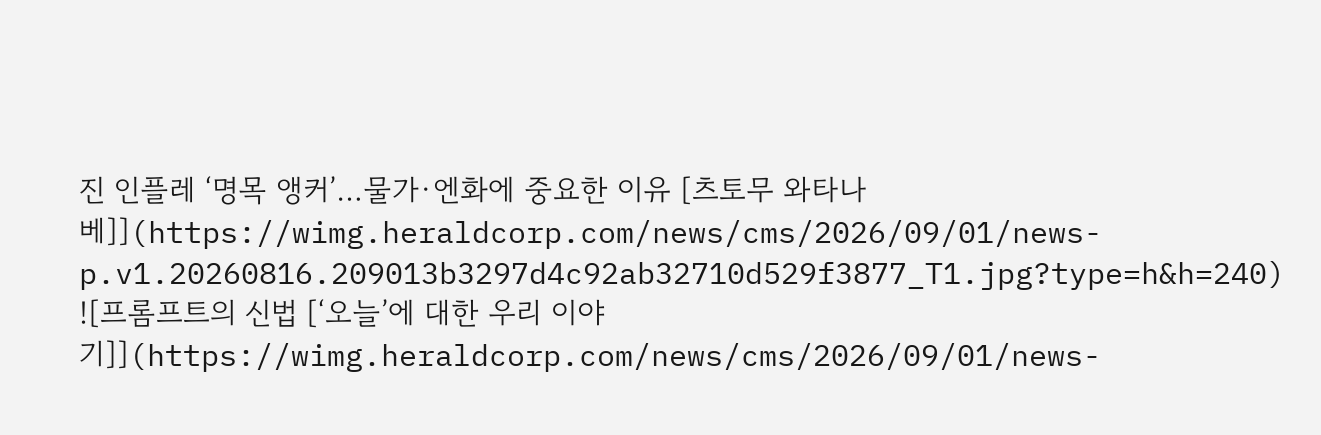진 인플레 ‘명목 앵커’…물가·엔화에 중요한 이유 [츠토무 와타나베]](https://wimg.heraldcorp.com/news/cms/2026/09/01/news-p.v1.20260816.209013b3297d4c92ab32710d529f3877_T1.jpg?type=h&h=240)
![프롬프트의 신법 [‘오늘’에 대한 우리 이야기]](https://wimg.heraldcorp.com/news/cms/2026/09/01/news-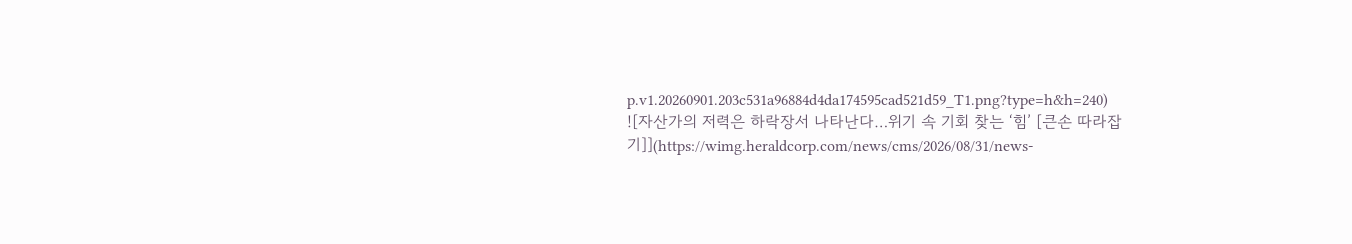p.v1.20260901.203c531a96884d4da174595cad521d59_T1.png?type=h&h=240)
![자산가의 저력은 하락장서 나타난다…위기 속 기회 찾는 ‘힘’ [큰손 따라잡기]](https://wimg.heraldcorp.com/news/cms/2026/08/31/news-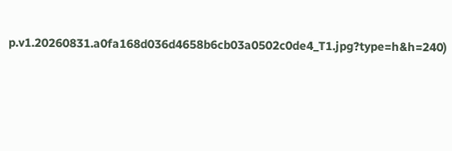p.v1.20260831.a0fa168d036d4658b6cb03a0502c0de4_T1.jpg?type=h&h=240)